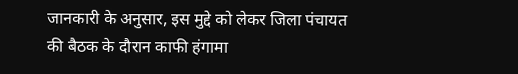जानकारी के अनुसार, इस मुद्दे को लेकर जिला पंचायत की बैठक के दौरान काफी हंगामा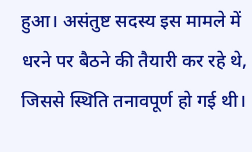हुआ। असंतुष्ट सदस्य इस मामले में धरने पर बैठने की तैयारी कर रहे थे, जिससे स्थिति तनावपूर्ण हो गई थी।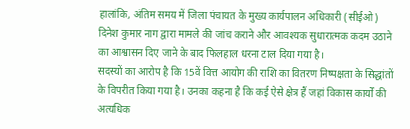हालांकि, अंतिम समय में जिला पंचायत के मुख्य कार्यपालन अधिकारी (सीईओ) दिनेश कुमार नाग द्वारा मामले की जांच कराने और आवश्यक सुधारात्मक कदम उठाने का आश्वासन दिए जाने के बाद फिलहाल धरना टाल दिया गया है।
सदस्यों का आरोप है कि 15वें वित्त आयोग की राशि का वितरण निष्पक्षता के सिद्धांतों के विपरीत किया गया है। उनका कहना है कि कई ऐसे क्षेत्र हैं जहां विकास कार्यों की अत्यधिक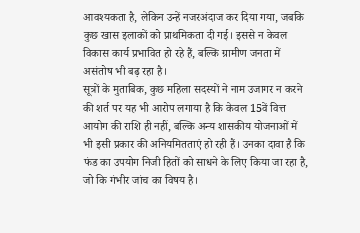आवश्यकता है, लेकिन उन्हें नजरअंदाज कर दिया गया, जबकि कुछ खास इलाकों को प्राथमिकता दी गई। इससे न केवल विकास कार्य प्रभावित हो रहे हैं, बल्कि ग्रामीण जनता में असंतोष भी बढ़ रहा है।
सूत्रों के मुताबिक, कुछ महिला सदस्यों ने नाम उजागर न करने की शर्त पर यह भी आरोप लगाया है कि केवल 15वें वित्त आयोग की राशि ही नहीं, बल्कि अन्य शासकीय योजनाओं में भी इसी प्रकार की अनियमितताएं हो रही हैं। उनका दावा है कि फंड का उपयोग निजी हितों को साधने के लिए किया जा रहा है, जो कि गंभीर जांच का विषय है।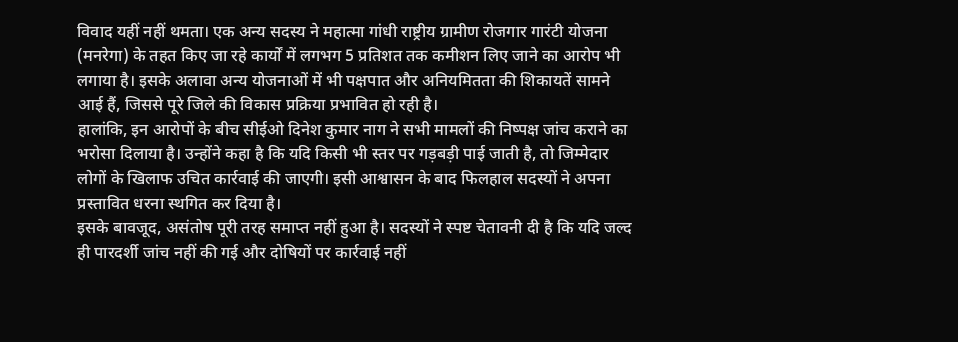विवाद यहीं नहीं थमता। एक अन्य सदस्य ने महात्मा गांधी राष्ट्रीय ग्रामीण रोजगार गारंटी योजना (मनरेगा) के तहत किए जा रहे कार्यों में लगभग 5 प्रतिशत तक कमीशन लिए जाने का आरोप भी लगाया है। इसके अलावा अन्य योजनाओं में भी पक्षपात और अनियमितता की शिकायतें सामने आई हैं, जिससे पूरे जिले की विकास प्रक्रिया प्रभावित हो रही है।
हालांकि, इन आरोपों के बीच सीईओ दिनेश कुमार नाग ने सभी मामलों की निष्पक्ष जांच कराने का भरोसा दिलाया है। उन्होंने कहा है कि यदि किसी भी स्तर पर गड़बड़ी पाई जाती है, तो जिम्मेदार लोगों के खिलाफ उचित कार्रवाई की जाएगी। इसी आश्वासन के बाद फिलहाल सदस्यों ने अपना प्रस्तावित धरना स्थगित कर दिया है।
इसके बावजूद, असंतोष पूरी तरह समाप्त नहीं हुआ है। सदस्यों ने स्पष्ट चेतावनी दी है कि यदि जल्द ही पारदर्शी जांच नहीं की गई और दोषियों पर कार्रवाई नहीं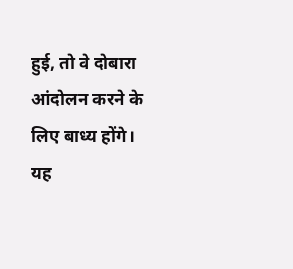हुई, तो वे दोबारा आंदोलन करने के लिए बाध्य होंगे। यह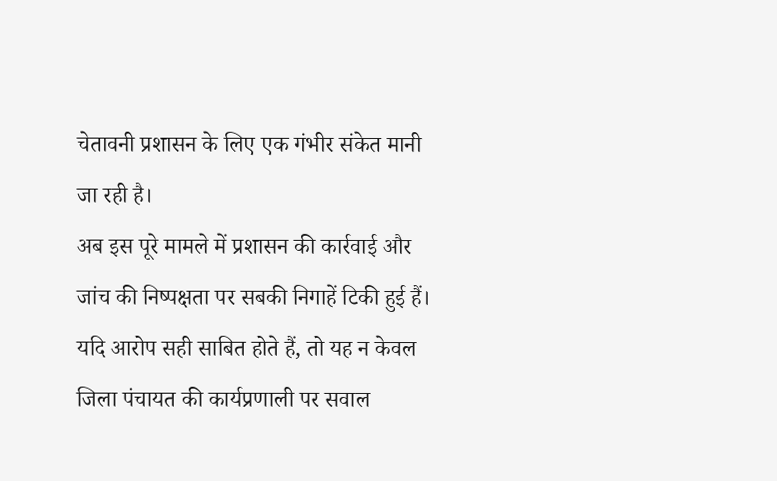चेतावनी प्रशासन के लिए एक गंभीर संकेत मानी जा रही है।
अब इस पूरे मामले में प्रशासन की कार्रवाई और जांच की निष्पक्षता पर सबकी निगाहें टिकी हुई हैं। यदि आरोप सही साबित होते हैं, तो यह न केवल जिला पंचायत की कार्यप्रणाली पर सवाल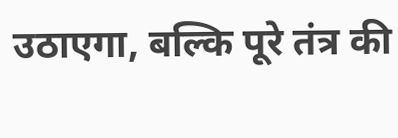उठाएगा, बल्कि पूरे तंत्र की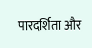पारदर्शिता और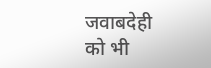जवाबदेही को भी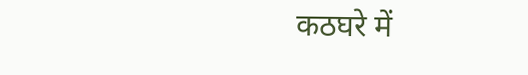कठघरे में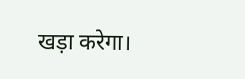खड़ा करेगा।